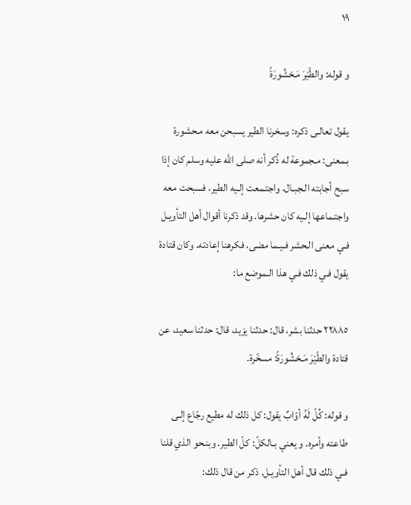١٩

و قوله: والطّيْرَ مَـحْشُورَةً

يقول تعالـى ذكره: وسخرنا الطير يسبحن معه مـحشورة بـمعنى: مـجموعة له ذُكر أنه صلى اللّه عليه وسلم كان إذا سبح أجابته الـجبـال، واجتـمعت إلـيه الطير، فسبحت معه واجتـماعها إلـيه كان حشرها. وقد ذكرنا أقوال أهل التأويـل فـي معنى الـحشر فـيـما مضى، فكرهنا إعادته. وكان قتادة يقول فـي ذلك فـي هذا الـموضع ما:

٢٢٨٨٥ حدثنا بشر، قال: حدثنا يزيد، قال: حدثنا سعيد، عن قتادة والطّيْرَ مَـحْشُورَةً: مسخّرة.

و قوله: كُلّ لَهُ أوّابٌ يقول: كل ذلك له مطيع رجّاع إلـى طاعته وأمره. و يعني بـالكلّ: كلّ الطير. وبنـحو الذي قلنا فـي ذلك قال أهل التأويـل. ذكر من قال ذلك: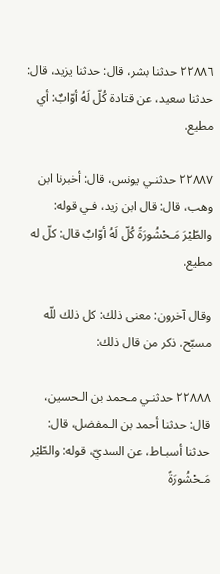٢٢٨٨٦ حدثنا بشر، قال: حدثنا يزيد، قال: حدثنا سعيد، عن قتادة كُلّ لَهُ أوّابٌ: أي مطيع.

٢٢٨٨٧ حدثنـي يونس، قال: أخبرنا ابن وهب، قال: قال ابن زيد، فـي قوله: والطّيْرَ مَـحْشُورَةً كُلّ لَهُ أوّابٌ قال: كلّ له مطيع.

وقال آخرون: معنى ذلك: كل ذلك للّه مسبّح. ذكر من قال ذلك:

٢٢٨٨٨ حدثنـي مـحمد بن الـحسين، قال: حدثنا أحمد بن الـمفضل، قال: حدثنا أسبـاط، عن السديّ، قوله: والطّيْر مَـحْشُورَةً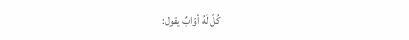كُلّ لَهُ أوّابٌ يقول: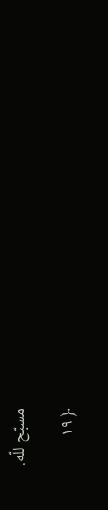مسبّح للّه.

﴿ ١٩